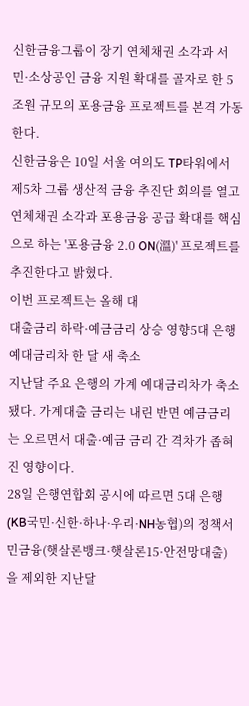신한금융그룹이 장기 연체채권 소각과 서민·소상공인 금융 지원 확대를 골자로 한 5조원 규모의 포용금융 프로젝트를 본격 가동한다.
신한금융은 10일 서울 여의도 TP타워에서 제5차 그룹 생산적 금융 추진단 회의를 열고 연체채권 소각과 포용금융 공급 확대를 핵심으로 하는 '포용금융 2.0 ON(溫)' 프로젝트를 추진한다고 밝혔다.
이번 프로젝트는 올해 대
대출금리 하락·예금금리 상승 영향5대 은행 예대금리차 한 달 새 축소
지난달 주요 은행의 가계 예대금리차가 축소됐다. 가계대출 금리는 내린 반면 예금금리는 오르면서 대출·예금 금리 간 격차가 좁혀진 영향이다.
28일 은행연합회 공시에 따르면 5대 은행(KB국민·신한·하나·우리·NH농협)의 정책서민금융(햇살론뱅크·햇살론15·안전망대출)을 제외한 지난달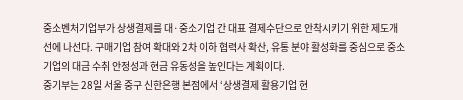중소벤처기업부가 상생결제를 대·중소기업 간 대표 결제수단으로 안착시키기 위한 제도개선에 나선다. 구매기업 참여 확대와 2차 이하 협력사 확산, 유통 분야 활성화를 중심으로 중소기업의 대금 수취 안정성과 현금 유동성을 높인다는 계획이다.
중기부는 28일 서울 중구 신한은행 본점에서 ‘상생결제 활용기업 현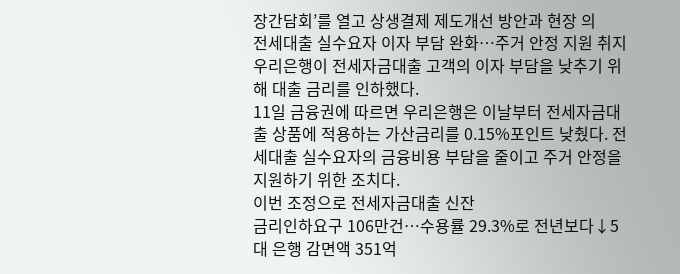장간담회’를 열고 상생결제 제도개선 방안과 현장 의
전세대출 실수요자 이자 부담 완화…주거 안정 지원 취지
우리은행이 전세자금대출 고객의 이자 부담을 낮추기 위해 대출 금리를 인하했다.
11일 금융권에 따르면 우리은행은 이날부터 전세자금대출 상품에 적용하는 가산금리를 0.15%포인트 낮췄다. 전세대출 실수요자의 금융비용 부담을 줄이고 주거 안정을 지원하기 위한 조치다.
이번 조정으로 전세자금대출 신잔
금리인하요구 106만건⋯수용률 29.3%로 전년보다↓5대 은행 감면액 351억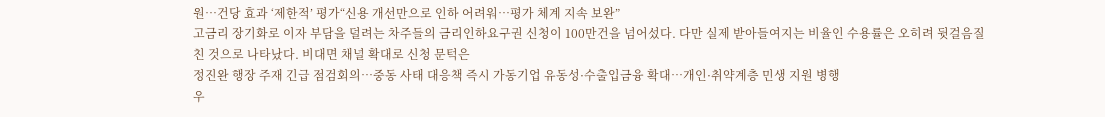원⋯건당 효과 ‘제한적’ 평가“신용 개선만으로 인하 어려워⋯평가 체계 지속 보완”
고금리 장기화로 이자 부담을 덜려는 차주들의 금리인하요구권 신청이 100만건을 넘어섰다. 다만 실제 받아들여지는 비율인 수용률은 오히려 뒷걸음질 친 것으로 나타났다. 비대면 채널 확대로 신청 문턱은
정진완 행장 주재 긴급 점검회의…중동 사태 대응책 즉시 가동기업 유동성·수출입금융 확대…개인·취약계층 민생 지원 병행
우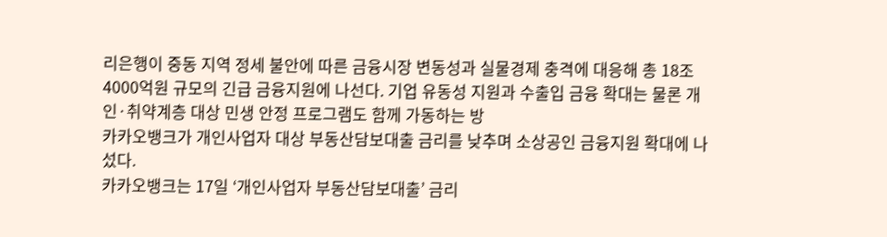리은행이 중동 지역 정세 불안에 따른 금융시장 변동성과 실물경제 충격에 대응해 총 18조4000억원 규모의 긴급 금융지원에 나선다. 기업 유동성 지원과 수출입 금융 확대는 물론 개인·취약계층 대상 민생 안정 프로그램도 함께 가동하는 방
카카오뱅크가 개인사업자 대상 부동산담보대출 금리를 낮추며 소상공인 금융지원 확대에 나섰다.
카카오뱅크는 17일 ‘개인사업자 부동산담보대출’ 금리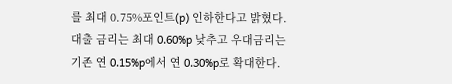를 최대 0.75%포인트(p) 인하한다고 밝혔다. 대출 금리는 최대 0.60%p 낮추고 우대금리는 기존 연 0.15%p에서 연 0.30%p로 확대한다.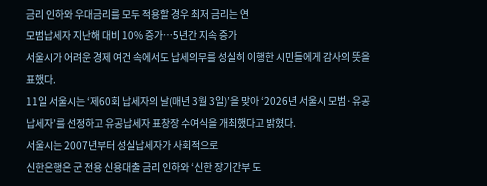금리 인하와 우대금리를 모두 적용할 경우 최저 금리는 연
모범납세자 지난해 대비 10% 증가⋯5년간 지속 증가
서울시가 어려운 경제 여건 속에서도 납세의무를 성실히 이행한 시민들에게 감사의 뜻을 표했다.
11일 서울시는 ‘제60회 납세자의 날(매년 3월 3일)’을 맞아 ‘2026년 서울시 모범·유공납세자’를 선정하고 유공납세자 표창장 수여식을 개최했다고 밝혔다.
서울시는 2007년부터 성실납세자가 사회적으로
신한은행은 군 전용 신용대출 금리 인하와 ‘신한 장기간부 도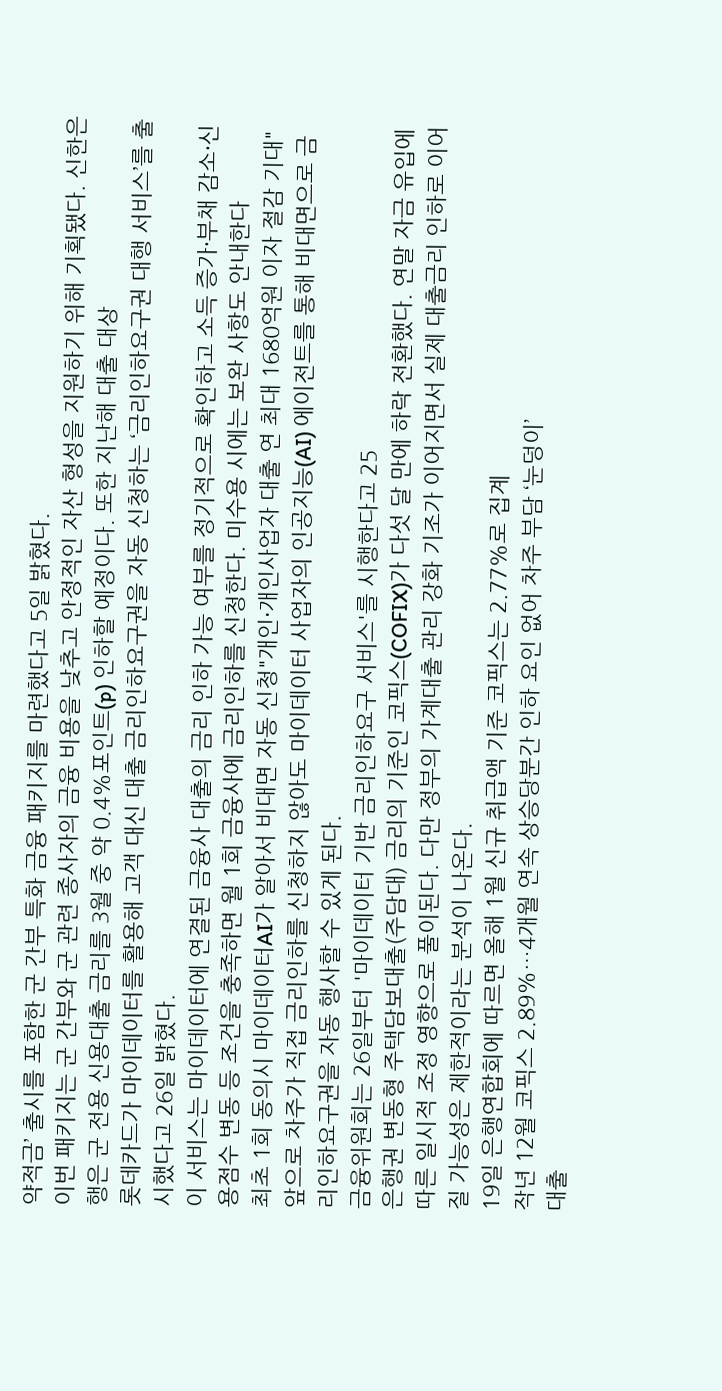약적금’ 출시를 포함한 군 간부 특화 금융 패키지를 마련했다고 5일 밝혔다.
이번 패키지는 군 간부와 군 관련 종사자의 금융 비용을 낮추고 안정적인 자산 형성을 지원하기 위해 기획됐다. 신한은행은 군 전용 신용대출 금리를 3월 중 약 0.4%포인트(p) 인하할 예정이다. 또한 지난해 대출 대상
롯데카드가 마이데이터를 활용해 고객 대신 대출 금리인하요구권을 자동 신청하는 ‘금리인하요구권 대행 서비스’를 출시했다고 26일 밝혔다.
이 서비스는 마이데이터에 연결된 금융사 대출의 금리 인하 가능 여부를 정기적으로 확인하고 소득 증가·부채 감소·신용점수 변동 등 조건을 충족하면 월 1회 금융사에 금리인하를 신청한다. 미수용 시에는 보완 사항도 안내한다
최초 1회 동의시 마이데이터AI가 알아서 비대면 자동 신청"개인·개인사업자 대출 연 최대 1680억원 이자 절감 기대"
앞으로 차주가 직접 금리인하를 신청하지 않아도 마이데이터 사업자의 인공지능(AI) 에이전트를 통해 비대면으로 금리인하요구권을 자동 행사할 수 있게 된다.
금융위원회는 26일부터 '마이데이터 기반 금리인하요구 서비스'를 시행한다고 25
은행권 변동형 주택담보대출(주담대) 금리의 기준인 코픽스(COFIX)가 다섯 달 만에 하락 전환했다. 연말 자금 유입에 따른 일시적 조정 영향으로 풀이된다. 다만 정부의 가계대출 관리 강화 기조가 이어지면서 실제 대출금리 인하로 이어질 가능성은 제한적이라는 분석이 나온다.
19일 은행연합회에 따르면 올해 1월 신규 취급액 기준 코픽스는 2.77%로 집계
작년 12월 코픽스 2.89%…4개월 연속 상승당분간 인하 요인 없어 차주 부담 ‘눈덩이’
대출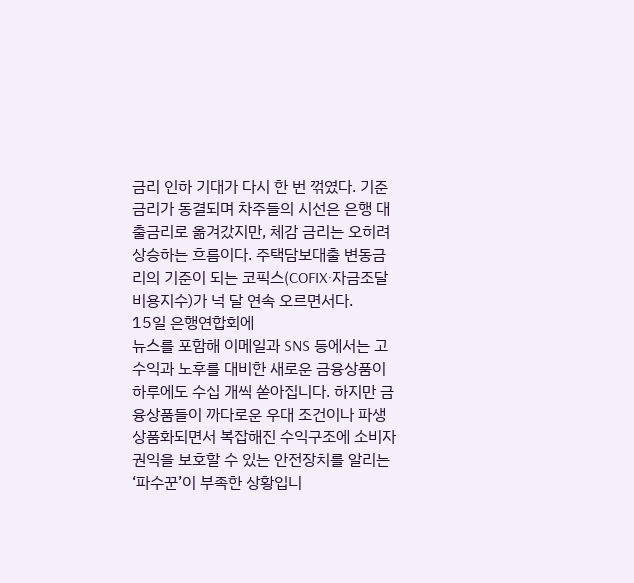금리 인하 기대가 다시 한 번 꺾였다. 기준금리가 동결되며 차주들의 시선은 은행 대출금리로 옮겨갔지만, 체감 금리는 오히려 상승하는 흐름이다. 주택담보대출 변동금리의 기준이 되는 코픽스(COFIX·자금조달비용지수)가 넉 달 연속 오르면서다.
15일 은행연합회에
뉴스를 포함해 이메일과 SNS 등에서는 고수익과 노후를 대비한 새로운 금융상품이 하루에도 수십 개씩 쏟아집니다. 하지만 금융상품들이 까다로운 우대 조건이나 파생 상품화되면서 복잡해진 수익구조에 소비자 권익을 보호할 수 있는 안전장치를 알리는 ‘파수꾼’이 부족한 상황입니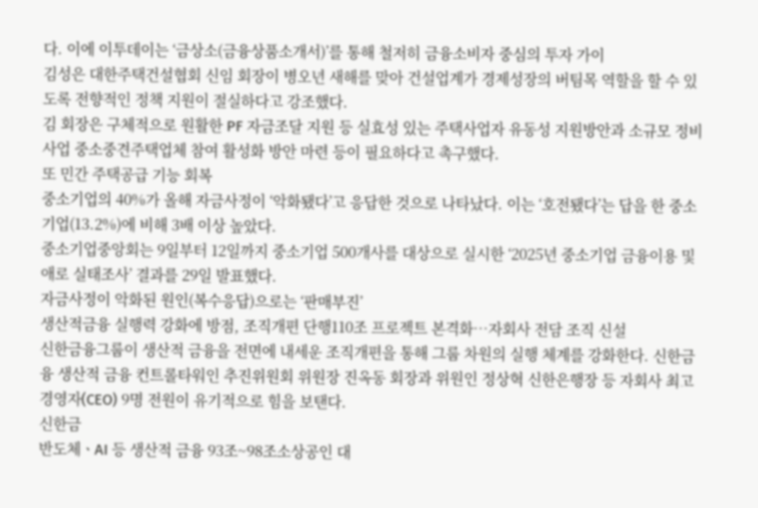다. 이에 이투데이는 ‘금상소(금융상품소개서)’를 통해 철저히 금융소비자 중심의 투자 가이
김성은 대한주택건설협회 신임 회장이 병오년 새해를 맞아 건설업계가 경제성장의 버팀목 역할을 할 수 있도록 전향적인 정책 지원이 절실하다고 강조했다.
김 회장은 구체적으로 원활한 PF 자금조달 지원 등 실효성 있는 주택사업자 유동성 지원방안과 소규모 정비사업 중소중견주택업체 참여 활성화 방안 마련 등이 필요하다고 촉구했다.
또 민간 주택공급 기능 회복
중소기업의 40%가 올해 자금사정이 ‘악화됐다’고 응답한 것으로 나타났다. 이는 ‘호전됐다’는 답을 한 중소기업(13.2%)에 비해 3배 이상 높았다.
중소기업중앙회는 9일부터 12일까지 중소기업 500개사를 대상으로 실시한 ‘2025년 중소기업 금융이용 및 애로 실태조사’ 결과를 29일 발표했다.
자금사정이 악화된 원인(복수응답)으로는 ‘판매부진’
생산적금융 실행력 강화에 방점, 조직개편 단행110조 프로젝트 본격화⋯자회사 전담 조직 신설
신한금융그룹이 생산적 금융을 전면에 내세운 조직개편을 통해 그룹 차원의 실행 체계를 강화한다. 신한금융 생산적 금융 컨트롤타워인 추진위원회 위원장 진옥동 회장과 위원인 정상혁 신한은행장 등 자회사 최고경영자(CEO) 9명 전원이 유기적으로 힘을 보탠다.
신한금
반도체ㆍAI 등 생산적 금융 93조~98조소상공인 대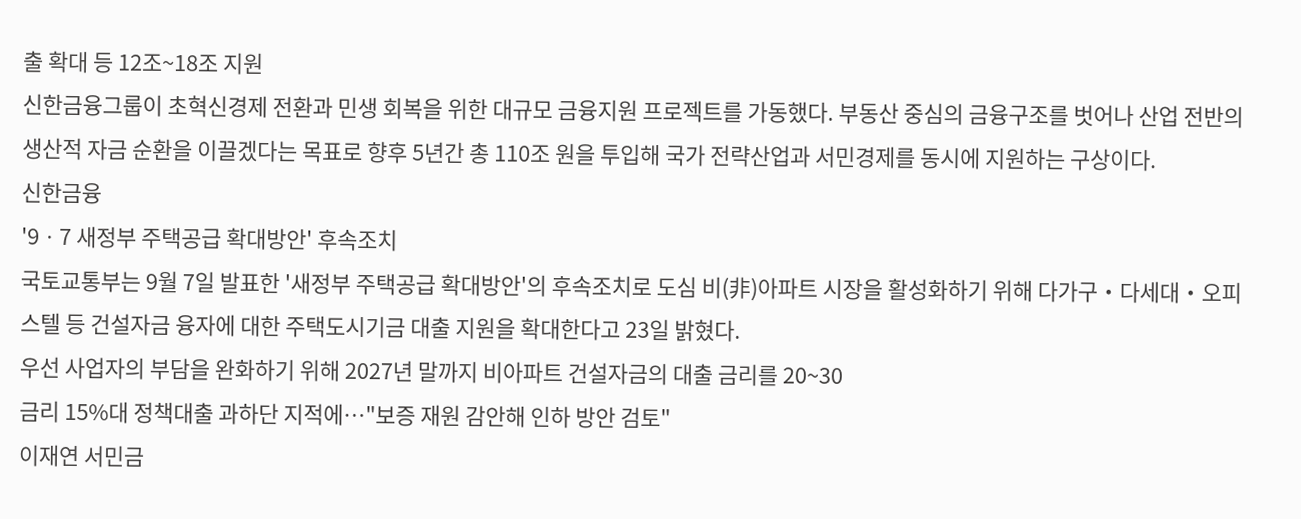출 확대 등 12조~18조 지원
신한금융그룹이 초혁신경제 전환과 민생 회복을 위한 대규모 금융지원 프로젝트를 가동했다. 부동산 중심의 금융구조를 벗어나 산업 전반의 생산적 자금 순환을 이끌겠다는 목표로 향후 5년간 총 110조 원을 투입해 국가 전략산업과 서민경제를 동시에 지원하는 구상이다.
신한금융
'9ㆍ7 새정부 주택공급 확대방안' 후속조치
국토교통부는 9월 7일 발표한 '새정부 주택공급 확대방안'의 후속조치로 도심 비(非)아파트 시장을 활성화하기 위해 다가구・다세대・오피스텔 등 건설자금 융자에 대한 주택도시기금 대출 지원을 확대한다고 23일 밝혔다.
우선 사업자의 부담을 완화하기 위해 2027년 말까지 비아파트 건설자금의 대출 금리를 20~30
금리 15%대 정책대출 과하단 지적에…"보증 재원 감안해 인하 방안 검토"
이재연 서민금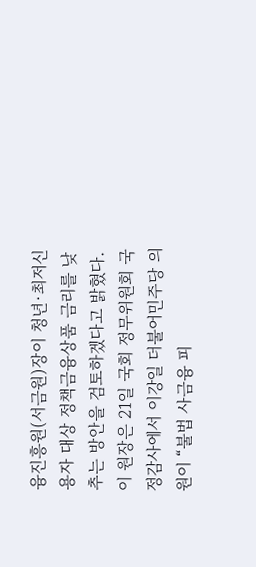융진흥원(서금원)장이 청년·최저신용자 대상 정책금융상품 금리를 낮추는 방안을 검토하겠다고 밝혔다.
이 원장은 21일 국회 정무위원회 국정감사에서 이강일 더불어민주당 의원이 “불법 사금융 피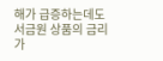해가 급증하는데도 서금원 상품의 금리가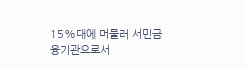15%대에 머물러 서민금융기관으로서